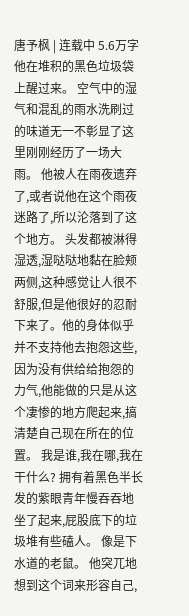唐予枫 | 连载中 5.6万字
他在堆积的黑色垃圾袋上醒过来。 空气中的湿气和混乱的雨水洗刷过的味道无一不彰显了这里刚刚经历了一场大雨。 他被人在雨夜遗弃了,或者说他在这个雨夜迷路了,所以沦落到了这个地方。 头发都被淋得湿透,湿哒哒地黏在脸颊两侧,这种感觉让人很不舒服,但是他很好的忍耐下来了。他的身体似乎并不支持他去抱怨这些,因为没有供给给抱怨的力气,他能做的只是从这个凄惨的地方爬起来,搞清楚自己现在所在的位置。 我是谁,我在哪,我在干什么? 拥有着黑色半长发的紫眼青年慢吞吞地坐了起来,屁股底下的垃圾堆有些磕人。 像是下水道的老鼠。 他突兀地想到这个词来形容自己,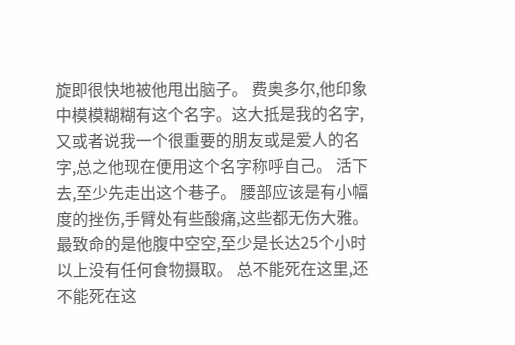旋即很快地被他甩出脑子。 费奥多尔,他印象中模模糊糊有这个名字。这大抵是我的名字,又或者说我一个很重要的朋友或是爱人的名字,总之他现在便用这个名字称呼自己。 活下去,至少先走出这个巷子。 腰部应该是有小幅度的挫伤,手臂处有些酸痛,这些都无伤大雅。最致命的是他腹中空空,至少是长达25个小时以上没有任何食物摄取。 总不能死在这里,还不能死在这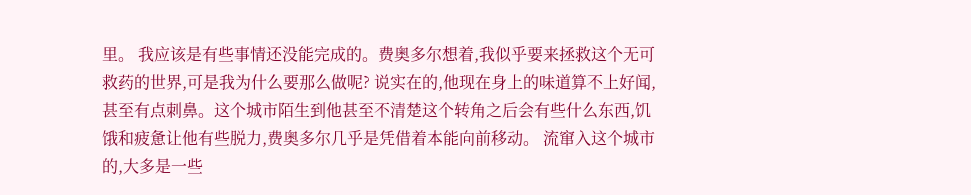里。 我应该是有些事情还没能完成的。费奥多尔想着,我似乎要来拯救这个无可救药的世界,可是我为什么要那么做呢? 说实在的,他现在身上的味道算不上好闻,甚至有点刺鼻。这个城市陌生到他甚至不清楚这个转角之后会有些什么东西,饥饿和疲惫让他有些脱力,费奥多尔几乎是凭借着本能向前移动。 流窜入这个城市的,大多是一些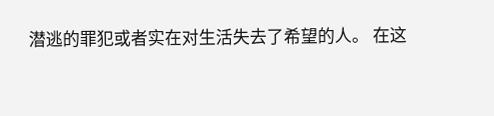潜逃的罪犯或者实在对生活失去了希望的人。 在这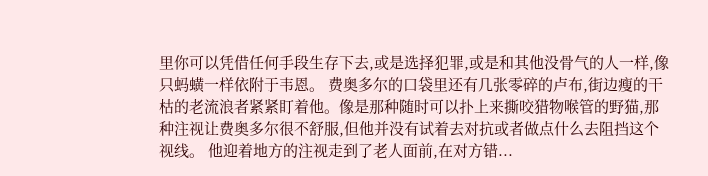里你可以凭借任何手段生存下去,或是选择犯罪,或是和其他没骨气的人一样,像只蚂蟥一样依附于韦恩。 费奥多尔的口袋里还有几张零碎的卢布,街边瘦的干枯的老流浪者紧紧盯着他。像是那种随时可以扑上来撕咬猎物喉管的野猫,那种注视让费奥多尔很不舒服,但他并没有试着去对抗或者做点什么去阻挡这个视线。 他迎着地方的注视走到了老人面前,在对方错...